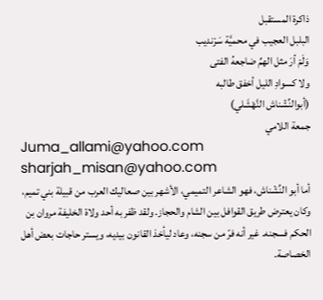ذاكرة المستقبل
البلبل العجيب في محميَّة سَرْنديب
وَلَمْ أرَ مثل الهمِّ ضاجعهُ الفتى
ولا كسوادِ الليل أخفق طالبه
(أبوالنِّشْناش النَّهْشَلي)
جمعة اللامي
Juma_allami@yahoo.com
sharjah_misan@yahoo.com
أما أبو النِّشْناش، فهو الشاعر التميمي، الأشهر بين صعاليك العرب من قبيلة بني تميم، وكان يعترض طريق القوافل بين الشام والحجاز. ولقد ظفر به أحد ولاة الخليفة مروان بن الحكم فسجنه. غير أنه فرّ من سجنه، وعاد ليأخذ القانون بيديه، ويستر حاجات بعض أهل الخصاصة.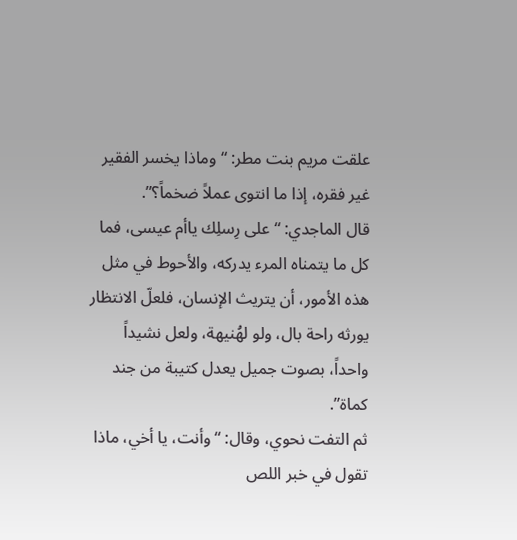علقت مريم بنت مطر: “وماذا يخسر الفقير غير فقره، إذا ما انتوى عملاً ضخماً؟”.
قال الماجدي: “على رِسلِك ياأم عيسى، فما كل ما يتمناه المرء يدركه، والأحوط في مثل هذه الأمور، أن يتريث الإنسان، فلعلّ الانتظار يورثه راحة بال، ولو لهُنيهة، ولعل نشيداً واحداً، بصوت جميل يعدل كتيبة من جند كماة”.
ثم التفت نحوي، وقال: “وأنت، يا أخي، ماذا تقول في خبر اللص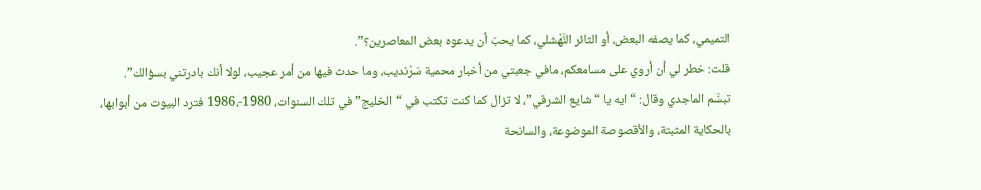التميمي، كما يصفه البعض، أو الثائر النَّهْشلي، كما يحبّ أن يدعوه بعض المعاصرين؟”.
قلت: خطر لي أن أروي على مسامعكم، مافي جعبتي من أخبار محمية سَرْنديب، وما حدث فيها من أمر عجيب، لولا أنك بادرتني بسؤالك”.
تبسَّم الماجدي وقال: “ايه يا “شايع الشرقي”، لا تزال كما كنت تكتب في “الخليج” في تلك السنوات، 1980-،1986 فترد البيوت من أبوابها، بالحكاية المثبتة، والأقصوصة الموضوعة، والسانحة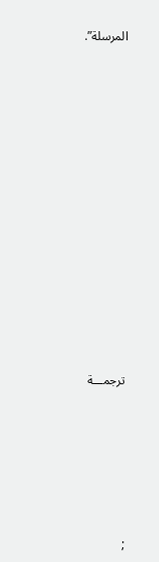المرسلة”.




















ترجمـــة









;